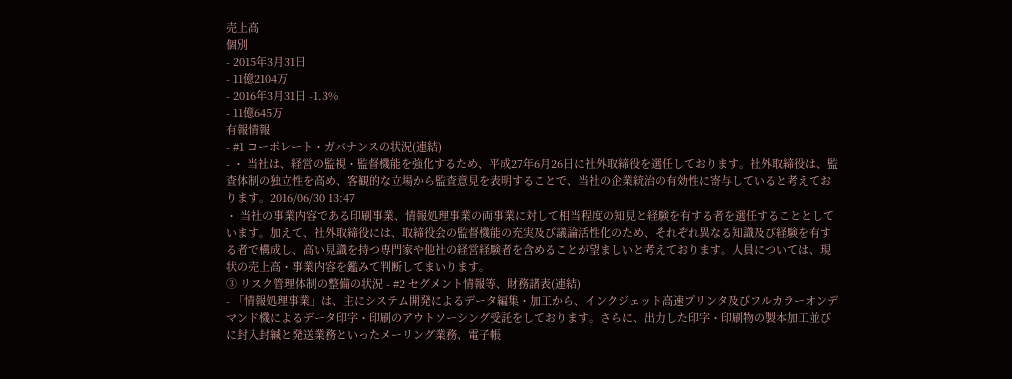売上高
個別
- 2015年3月31日
- 11億2104万
- 2016年3月31日 -1.3%
- 11億645万
有報情報
- #1 コーポレート・ガバナンスの状況(連結)
- ・ 当社は、経営の監視・監督機能を強化するため、平成27年6月26日に社外取締役を選任しております。社外取締役は、監査体制の独立性を高め、客観的な立場から監査意見を表明することで、当社の企業統治の有効性に寄与していると考えております。2016/06/30 13:47
・ 当社の事業内容である印刷事業、情報処理事業の両事業に対して相当程度の知見と経験を有する者を選任することとしています。加えて、社外取締役には、取締役会の監督機能の充実及び議論活性化のため、それぞれ異なる知識及び経験を有する者で構成し、高い見識を持つ専門家や他社の経営経験者を含めることが望ましいと考えております。人員については、現状の売上高・事業内容を鑑みて判断してまいります。
③ リスク管理体制の整備の状況 - #2 セグメント情報等、財務諸表(連結)
- 「情報処理事業」は、主にシステム開発によるデータ編集・加工から、インクジェット高速プリンタ及びフルカラーオンデマンド機によるデータ印字・印刷のアウトソーシング受託をしております。さらに、出力した印字・印刷物の製本加工並びに封入封緘と発送業務といったメーリング業務、電子帳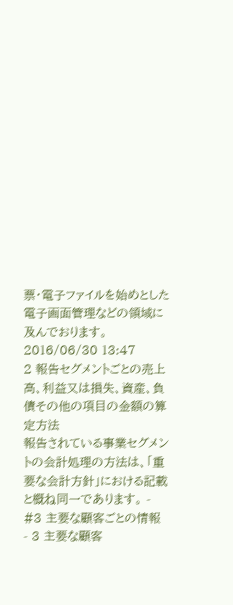票・電子ファイルを始めとした電子画面管理などの領域に及んでおります。2016/06/30 13:47
2 報告セグメントごとの売上高、利益又は損失、資産、負債その他の項目の金額の算定方法
報告されている事業セグメントの会計処理の方法は、「重要な会計方針」における記載と概ね同一であります。 - #3 主要な顧客ごとの情報
- 3 主要な顧客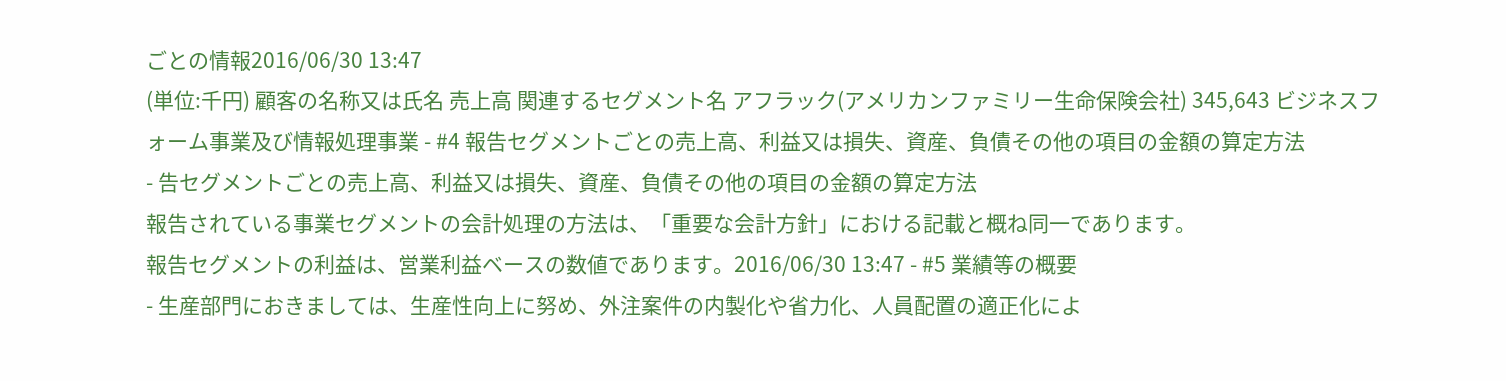ごとの情報2016/06/30 13:47
(単位:千円) 顧客の名称又は氏名 売上高 関連するセグメント名 アフラック(アメリカンファミリー生命保険会社) 345,643 ビジネスフォーム事業及び情報処理事業 - #4 報告セグメントごとの売上高、利益又は損失、資産、負債その他の項目の金額の算定方法
- 告セグメントごとの売上高、利益又は損失、資産、負債その他の項目の金額の算定方法
報告されている事業セグメントの会計処理の方法は、「重要な会計方針」における記載と概ね同一であります。
報告セグメントの利益は、営業利益ベースの数値であります。2016/06/30 13:47 - #5 業績等の概要
- 生産部門におきましては、生産性向上に努め、外注案件の内製化や省力化、人員配置の適正化によ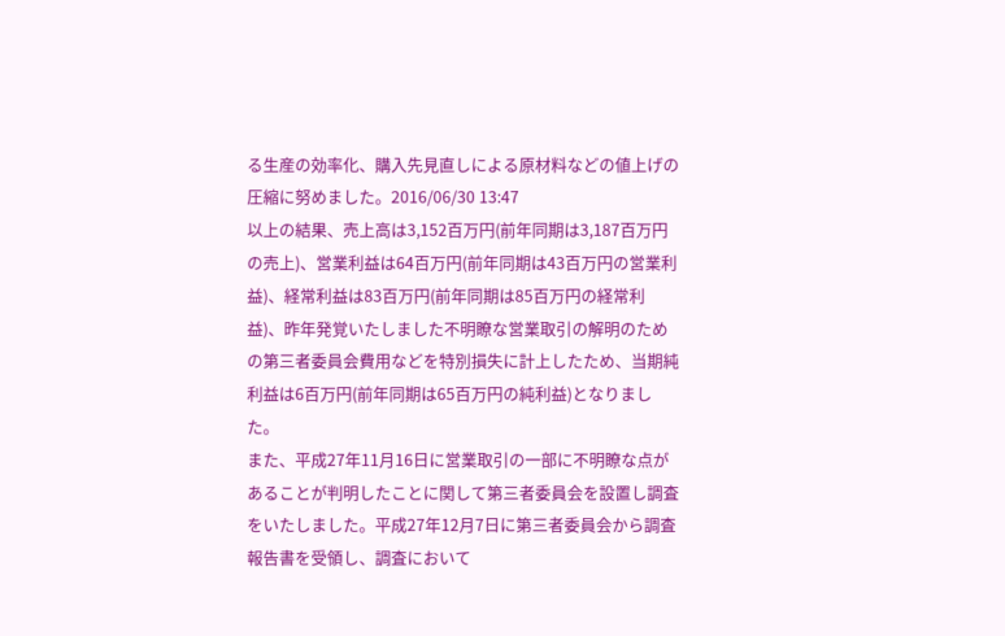る生産の効率化、購入先見直しによる原材料などの値上げの圧縮に努めました。2016/06/30 13:47
以上の結果、売上高は3,152百万円(前年同期は3,187百万円の売上)、営業利益は64百万円(前年同期は43百万円の営業利益)、経常利益は83百万円(前年同期は85百万円の経常利益)、昨年発覚いたしました不明瞭な営業取引の解明のための第三者委員会費用などを特別損失に計上したため、当期純利益は6百万円(前年同期は65百万円の純利益)となりました。
また、平成27年11月16日に営業取引の一部に不明瞭な点があることが判明したことに関して第三者委員会を設置し調査をいたしました。平成27年12月7日に第三者委員会から調査報告書を受領し、調査において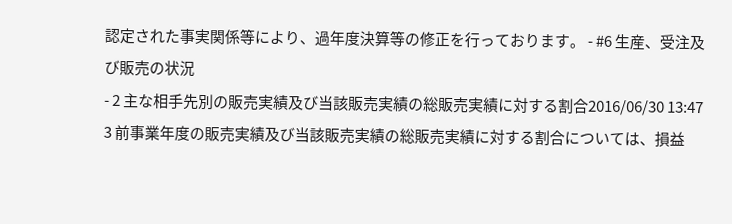認定された事実関係等により、過年度決算等の修正を行っております。 - #6 生産、受注及び販売の状況
- 2 主な相手先別の販売実績及び当該販売実績の総販売実績に対する割合2016/06/30 13:47
3 前事業年度の販売実績及び当該販売実績の総販売実績に対する割合については、損益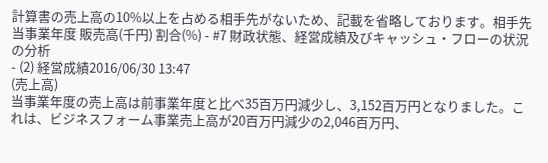計算書の売上高の10%以上を占める相手先がないため、記載を省略しております。相手先 当事業年度 販売高(千円) 割合(%) - #7 財政状態、経営成績及びキャッシュ・フローの状況の分析
- (2) 経営成績2016/06/30 13:47
(売上高)
当事業年度の売上高は前事業年度と比べ35百万円減少し、3,152百万円となりました。これは、ビジネスフォーム事業売上高が20百万円減少の2,046百万円、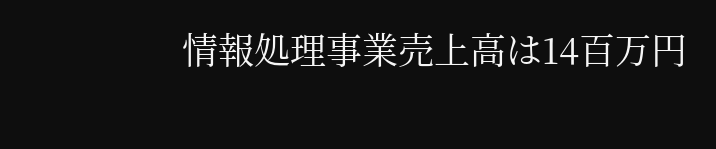情報処理事業売上高は14百万円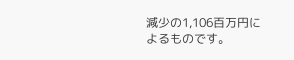減少の1,106百万円によるものです。